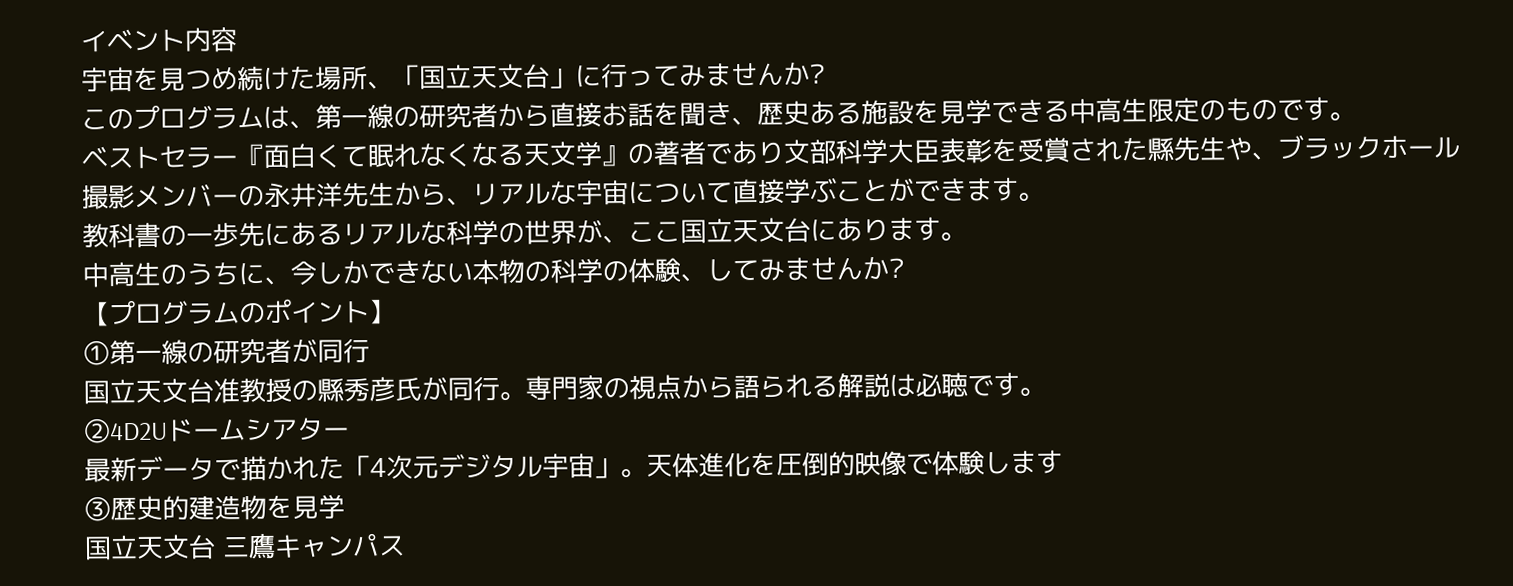イベント内容
宇宙を見つめ続けた場所、「国立天文台」に行ってみませんか?
このプログラムは、第一線の研究者から直接お話を聞き、歴史ある施設を見学できる中高生限定のものです。
ベストセラー『面白くて眠れなくなる天文学』の著者であり文部科学大臣表彰を受賞された縣先生や、ブラックホール撮影メンバーの永井洋先生から、リアルな宇宙について直接学ぶことができます。
教科書の一歩先にあるリアルな科学の世界が、ここ国立天文台にあります。
中高生のうちに、今しかできない本物の科学の体験、してみませんか?
【プログラムのポイント】
①第一線の研究者が同行
国立天文台准教授の縣秀彦氏が同行。専門家の視点から語られる解説は必聴です。
②4D2Uドームシアター
最新データで描かれた「4次元デジタル宇宙」。天体進化を圧倒的映像で体験します
③歴史的建造物を見学
国立天文台 三鷹キャンパス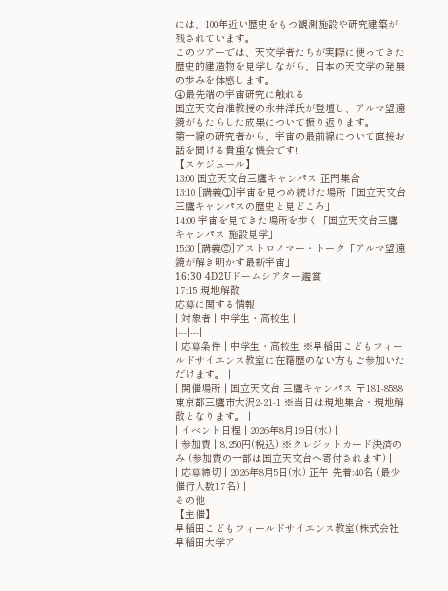には、100年近い歴史をもつ観測施設や研究建築が残されています。
このツアーでは、天文学者たちが実際に使ってきた歴史的建造物を見学しながら、日本の天文学の発展の歩みを体感します。
④最先端の宇宙研究に触れる
国立天文台准教授の永井洋氏が登壇し、アルマ望遠鏡がもたらした成果について振り返ります。
第一線の研究者から、宇宙の最前線について直接お話を聞ける貴重な機会です!
【スケジュール】
13:00 国立天文台三鷹キャンパス 正門集合
13:10 [講義①]宇宙を見つめ続けた場所「国立天文台三鷹キャンパスの歴史と見どころ」
14:00 宇宙を見てきた場所を歩く「国立天文台三鷹キャンパス 施設見学」
15:30 [講義②]アストロノマー・トーク「アルマ望遠鏡が解き明かす最新宇宙」
16:30 4D2Uドームシアター鑑賞
17:15 現地解散
応募に関する情報
| 対象者 | 中学生・高校生 |
|---|---|
| 応募条件 | 中学生・高校生 ※早稲田こどもフィールドサイエンス教室に在籍歴のない方もご参加いただけます。 |
| 開催場所 | 国立天文台 三鷹キャンパス 〒181-8588 東京都三鷹市大沢2-21-1 ※当日は現地集合・現地解散となります。 |
| イベント日程 | 2026年8月19日(水) |
| 参加費 | 8,250円(税込) ※クレジットカード決済のみ (参加費の一部は国立天文台へ寄付されます) |
| 応募締切 | 2026年8月5日(水) 正午 先着:40名 (最少催行人数17名) |
その他
【主催】
早稲田こどもフィールドサイエンス教室(株式会社早稲田大学ア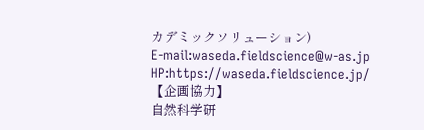カデミックソリューション)
E-mail:waseda.fieldscience@w-as.jp
HP:https://waseda.fieldscience.jp/
【企画協力】
自然科学研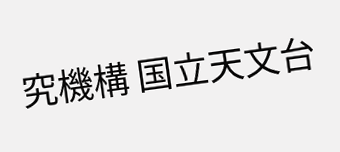究機構 国立天文台